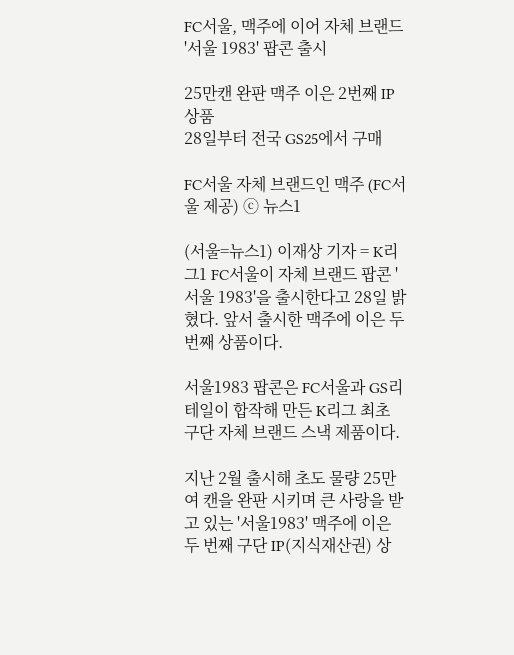FC서울, 맥주에 이어 자체 브랜드 '서울 1983' 팝콘 출시

25만캔 완판 맥주 이은 2번째 IP상품
28일부터 전국 GS25에서 구매

FC서울 자체 브랜드인 맥주 (FC서울 제공) ⓒ 뉴스1

(서울=뉴스1) 이재상 기자 = K리그1 FC서울이 자체 브랜드 팝콘 '서울 1983'을 출시한다고 28일 밝혔다. 앞서 출시한 맥주에 이은 두 번째 상품이다.

서울1983 팝콘은 FC서울과 GS리테일이 합작해 만든 K리그 최초 구단 자체 브랜드 스낵 제품이다.

지난 2월 출시해 초도 물량 25만여 캔을 완판 시키며 큰 사랑을 받고 있는 '서울1983' 맥주에 이은 두 번째 구단 IP(지식재산권) 상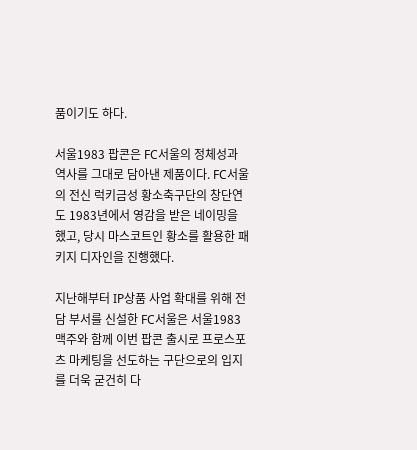품이기도 하다.

서울1983 팝콘은 FC서울의 정체성과 역사를 그대로 담아낸 제품이다. FC서울의 전신 럭키금성 황소축구단의 창단연도 1983년에서 영감을 받은 네이밍을 했고, 당시 마스코트인 황소를 활용한 패키지 디자인을 진행했다.

지난해부터 IP상품 사업 확대를 위해 전담 부서를 신설한 FC서울은 서울1983 맥주와 함께 이번 팝콘 출시로 프로스포츠 마케팅을 선도하는 구단으로의 입지를 더욱 굳건히 다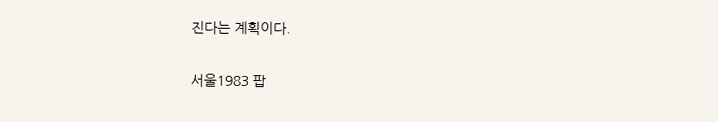진다는 계획이다.

서울1983 팝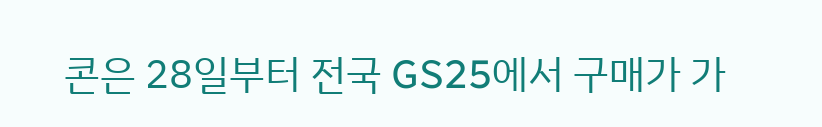콘은 28일부터 전국 GS25에서 구매가 가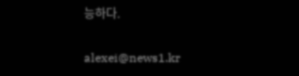능하다.

alexei@news1.kr